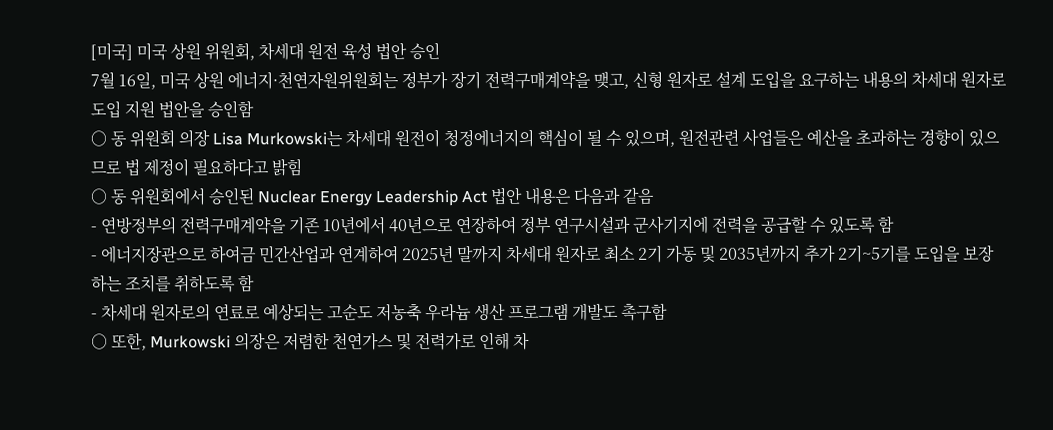[미국] 미국 상원 위원회, 차세대 원전 육성 법안 승인
7월 16일, 미국 상원 에너지·천연자원위원회는 정부가 장기 전력구매계약을 맺고, 신형 원자로 설계 도입을 요구하는 내용의 차세대 원자로 도입 지원 법안을 승인함
○ 동 위원회 의장 Lisa Murkowski는 차세대 원전이 청정에너지의 핵심이 될 수 있으며, 원전관련 사업들은 예산을 초과하는 경향이 있으므로 법 제정이 필요하다고 밝힘
○ 동 위원회에서 승인된 Nuclear Energy Leadership Act 법안 내용은 다음과 같음
- 연방정부의 전력구매계약을 기존 10년에서 40년으로 연장하여 정부 연구시설과 군사기지에 전력을 공급할 수 있도록 함
- 에너지장관으로 하여금 민간산업과 연계하여 2025년 말까지 차세대 원자로 최소 2기 가동 및 2035년까지 추가 2기~5기를 도입을 보장하는 조치를 취하도록 함
- 차세대 원자로의 연료로 예상되는 고순도 저농축 우라늄 생산 프로그램 개발도 촉구함
○ 또한, Murkowski 의장은 저렴한 천연가스 및 전력가로 인해 차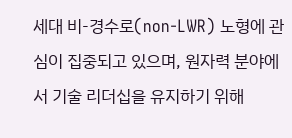세대 비-경수로(non-LWR) 노형에 관심이 집중되고 있으며, 원자력 분야에서 기술 리더십을 유지하기 위해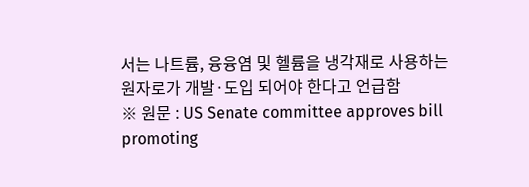서는 나트륨, 융융염 및 헬륨을 냉각재로 사용하는 원자로가 개발·도입 되어야 한다고 언급함
※ 원문 : US Senate committee approves bill promoting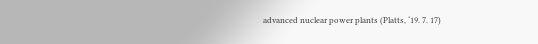advanced nuclear power plants (Platts, ‘19. 7. 17)